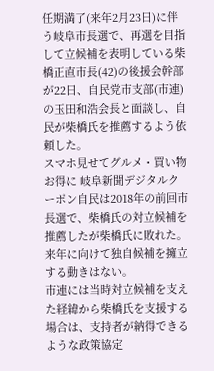任期満了(来年2月23日)に伴う岐阜市長選で、再選を目指して立候補を表明している柴橋正直市長(42)の後援会幹部が22日、自民党市支部(市連)の玉田和浩会長と面談し、自民が柴橋氏を推薦するよう依頼した。
スマホ見せてグルメ・買い物お得に 岐阜新聞デジタルクーポン自民は2018年の前回市長選で、柴橋氏の対立候補を推薦したが柴橋氏に敗れた。来年に向けて独自候補を擁立する動きはない。
市連には当時対立候補を支えた経緯から柴橋氏を支援する場合は、支持者が納得できるような政策協定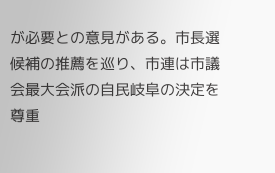が必要との意見がある。市長選候補の推薦を巡り、市連は市議会最大会派の自民岐阜の決定を尊重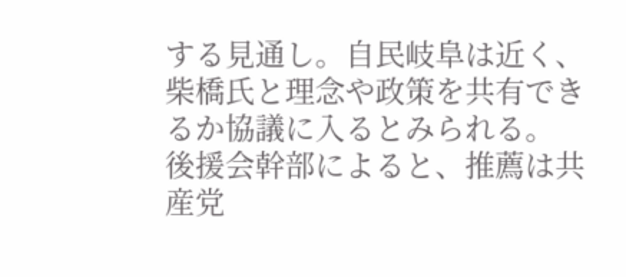する見通し。自民岐阜は近く、柴橋氏と理念や政策を共有できるか協議に入るとみられる。
後援会幹部によると、推薦は共産党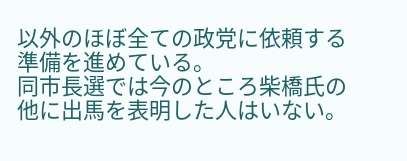以外のほぼ全ての政党に依頼する準備を進めている。
同市長選では今のところ柴橋氏の他に出馬を表明した人はいない。